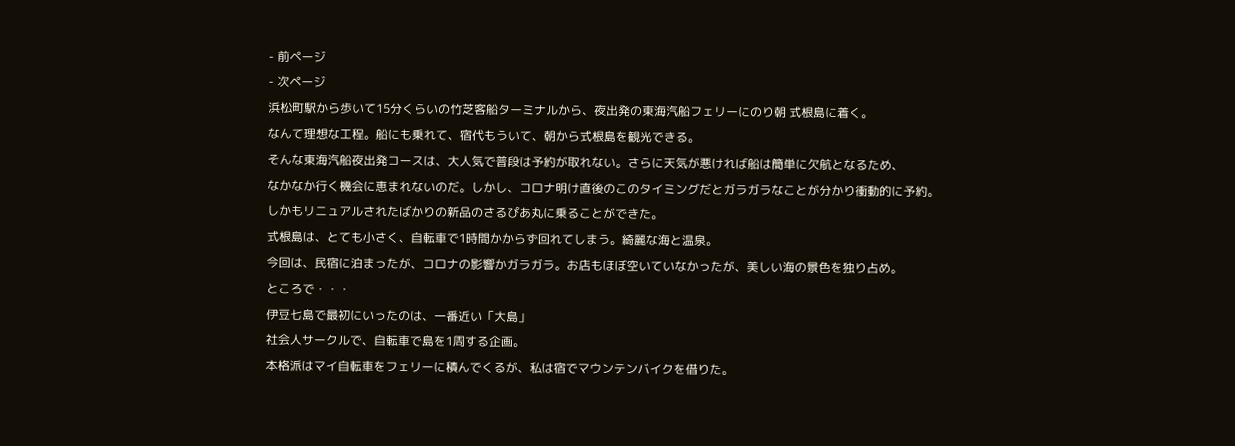- 前ページ
- 次ページ
浜松町駅から歩いて15分くらいの竹芝客船ターミナルから、夜出発の東海汽船フェリーにのり朝 式根島に着く。
なんて理想な工程。船にも乗れて、宿代もういて、朝から式根島を観光できる。
そんな東海汽船夜出発コースは、大人気で普段は予約が取れない。さらに天気が悪ければ船は簡単に欠航となるため、
なかなか行く機会に恵まれないのだ。しかし、コロナ明け直後のこのタイミングだとガラガラなことが分かり衝動的に予約。
しかもリニュアルされたばかりの新品のさるぴあ丸に乗ることができた。
式根島は、とても小さく、自転車で1時間かからず回れてしまう。綺麗な海と温泉。
今回は、民宿に泊まったが、コロナの影響かガラガラ。お店もほぼ空いていなかったが、美しい海の景色を独り占め。
ところで・・・
伊豆七島で最初にいったのは、一番近い「大島」
社会人サークルで、自転車で島を1周する企画。
本格派はマイ自転車をフェリーに積んでくるが、私は宿でマウンテンバイクを借りた。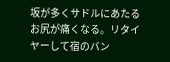坂が多くサドルにあたるお尻が痛くなる。リタイヤーして宿のバン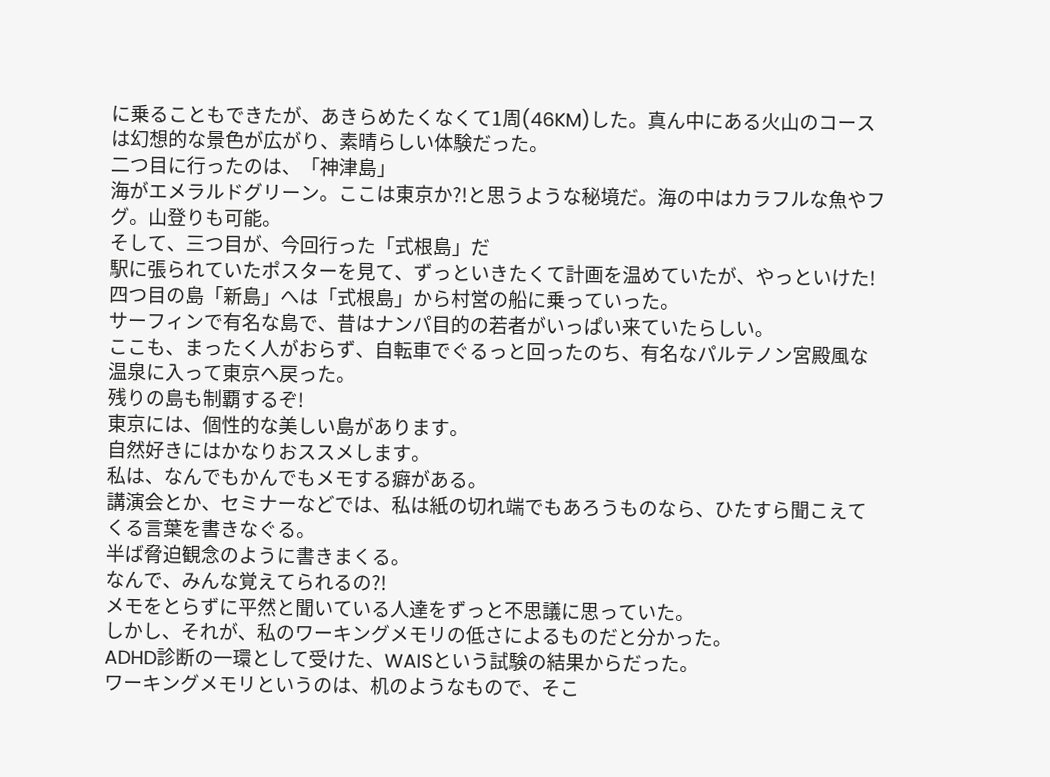に乗ることもできたが、あきらめたくなくて1周(46KM)した。真ん中にある火山のコースは幻想的な景色が広がり、素晴らしい体験だった。
二つ目に行ったのは、「神津島」
海がエメラルドグリーン。ここは東京か?!と思うような秘境だ。海の中はカラフルな魚やフグ。山登りも可能。
そして、三つ目が、今回行った「式根島」だ
駅に張られていたポスターを見て、ずっといきたくて計画を温めていたが、やっといけた!
四つ目の島「新島」へは「式根島」から村営の船に乗っていった。
サーフィンで有名な島で、昔はナンパ目的の若者がいっぱい来ていたらしい。
ここも、まったく人がおらず、自転車でぐるっと回ったのち、有名なパルテノン宮殿風な温泉に入って東京へ戻った。
残りの島も制覇するぞ!
東京には、個性的な美しい島があります。
自然好きにはかなりおススメします。
私は、なんでもかんでもメモする癖がある。
講演会とか、セミナーなどでは、私は紙の切れ端でもあろうものなら、ひたすら聞こえてくる言葉を書きなぐる。
半ば脅迫観念のように書きまくる。
なんで、みんな覚えてられるの?!
メモをとらずに平然と聞いている人達をずっと不思議に思っていた。
しかし、それが、私のワーキングメモリの低さによるものだと分かった。
ADHD診断の一環として受けた、WAISという試験の結果からだった。
ワーキングメモリというのは、机のようなもので、そこ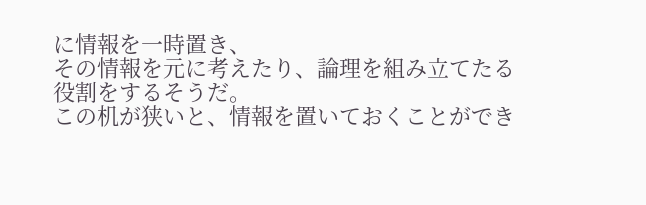に情報を一時置き、
その情報を元に考えたり、論理を組み立てたる役割をするそうだ。
この机が狭いと、情報を置いておくことができ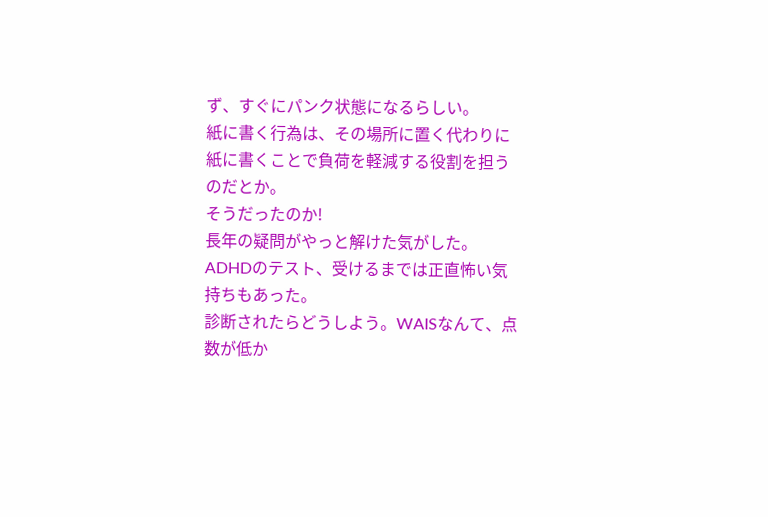ず、すぐにパンク状態になるらしい。
紙に書く行為は、その場所に置く代わりに紙に書くことで負荷を軽減する役割を担うのだとか。
そうだったのか!
長年の疑問がやっと解けた気がした。
ADHDのテスト、受けるまでは正直怖い気持ちもあった。
診断されたらどうしよう。WAISなんて、点数が低か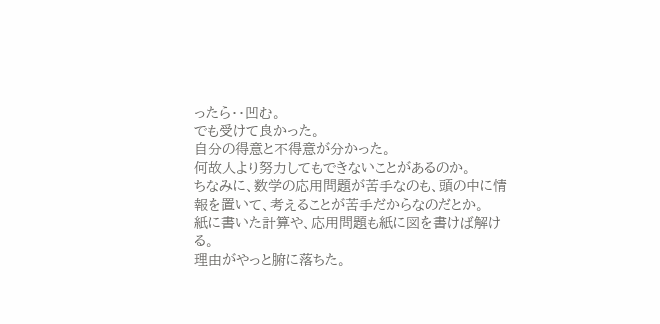ったら・・凹む。
でも受けて良かった。
自分の得意と不得意が分かった。
何故人より努力してもできないことがあるのか。
ちなみに、数学の応用問題が苦手なのも、頭の中に情報を置いて、考えることが苦手だからなのだとか。
紙に書いた計算や、応用問題も紙に図を書けば解ける。
理由がやっと腑に落ちた。